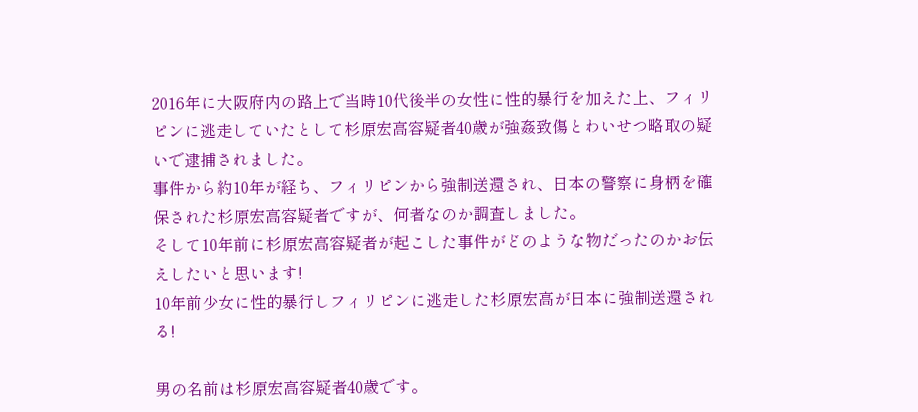2016年に大阪府内の路上で当時10代後半の女性に性的暴行を加えた上、フィリピンに逃走していたとして杉原宏高容疑者40歳が強姦致傷とわいせつ略取の疑いで逮捕されました。
事件から約10年が経ち、フィリピンから強制送還され、日本の警察に身柄を確保された杉原宏高容疑者ですが、何者なのか調査しました。
そして10年前に杉原宏高容疑者が起こした事件がどのような物だったのかお伝えしたいと思います!
10年前少女に性的暴行しフィリピンに逃走した杉原宏高が日本に強制送還される!

男の名前は杉原宏高容疑者40歳です。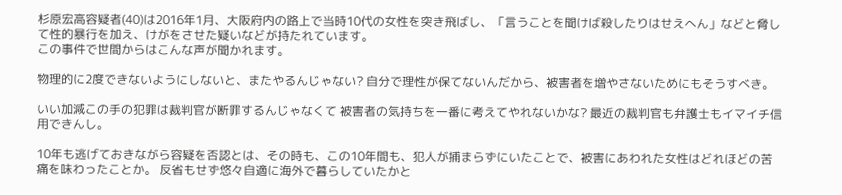杉原宏高容疑者(40)は2016年1月、大阪府内の路上で当時10代の女性を突き飛ばし、「言うことを聞けば殺したりはせえへん」などと脅して性的暴行を加え、けがをさせた疑いなどが持たれています。
この事件で世間からはこんな声が聞かれます。

物理的に2度できないようにしないと、またやるんじゃない? 自分で理性が保てないんだから、被害者を増やさないためにもそうすべき。

いい加減この手の犯罪は裁判官が断罪するんじゃなくて 被害者の気持ちを一番に考えてやれないかな? 最近の裁判官も弁護士もイマイチ信用できんし。

10年も逃げておきながら容疑を否認とは、その時も、この10年間も、犯人が捕まらずにいたことで、被害にあわれた女性はどれほどの苦痛を味わったことか。 反省もせず悠々自適に海外で暮らしていたかと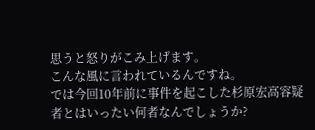思うと怒りがこみ上げます。
こんな風に言われているんですね。
では今回10年前に事件を起こした杉原宏高容疑者とはいったい何者なんでしょうか?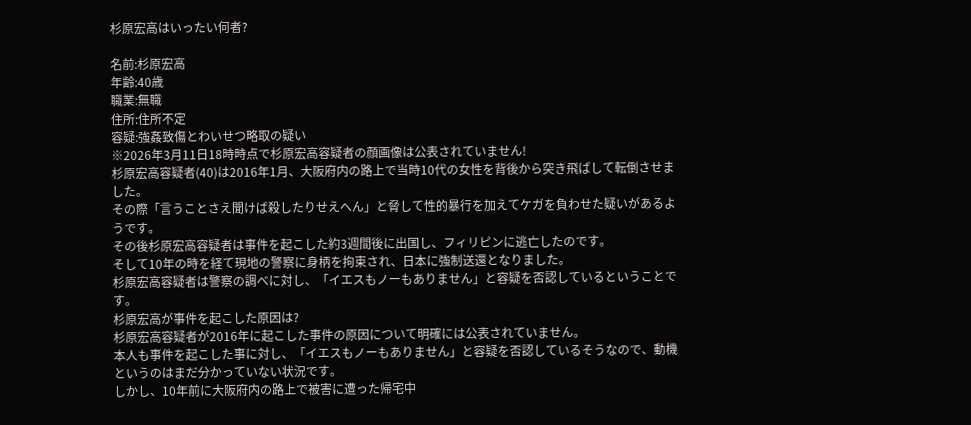杉原宏高はいったい何者?

名前:杉原宏高
年齢:40歳
職業:無職
住所:住所不定
容疑:強姦致傷とわいせつ略取の疑い
※2026年3月11日18時時点で杉原宏高容疑者の顔画像は公表されていません!
杉原宏高容疑者(40)は2016年1月、大阪府内の路上で当時10代の女性を背後から突き飛ばして転倒させました。
その際「言うことさえ聞けば殺したりせえへん」と脅して性的暴行を加えてケガを負わせた疑いがあるようです。
その後杉原宏高容疑者は事件を起こした約3週間後に出国し、フィリピンに逃亡したのです。
そして10年の時を経て現地の警察に身柄を拘束され、日本に強制送還となりました。
杉原宏高容疑者は警察の調べに対し、「イエスもノーもありません」と容疑を否認しているということです。
杉原宏高が事件を起こした原因は?
杉原宏高容疑者が2016年に起こした事件の原因について明確には公表されていません。
本人も事件を起こした事に対し、「イエスもノーもありません」と容疑を否認しているそうなので、動機というのはまだ分かっていない状況です。
しかし、10年前に大阪府内の路上で被害に遭った帰宅中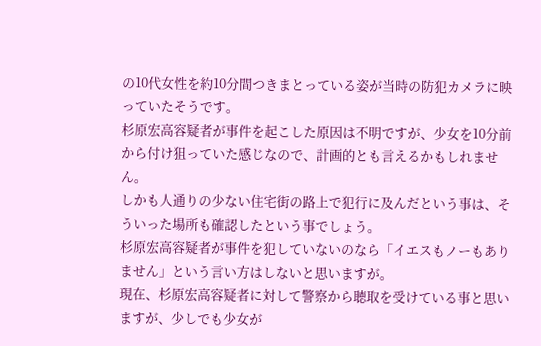の10代女性を約10分間つきまとっている姿が当時の防犯カメラに映っていたそうです。
杉原宏高容疑者が事件を起こした原因は不明ですが、少女を10分前から付け狙っていた感じなので、計画的とも言えるかもしれません。
しかも人通りの少ない住宅街の路上で犯行に及んだという事は、そういった場所も確認したという事でしょう。
杉原宏高容疑者が事件を犯していないのなら「イエスもノーもありません」という言い方はしないと思いますが。
現在、杉原宏高容疑者に対して警察から聴取を受けている事と思いますが、少しでも少女が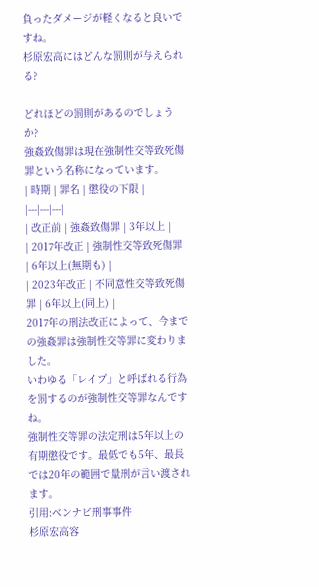負ったダメージが軽くなると良いですね。
杉原宏高にはどんな罰則が与えられる?

どれほどの罰則があるのでしょうか?
強姦致傷罪は現在強制性交等致死傷罪という名称になっています。
| 時期 | 罪名 | 懲役の下限 |
|---|---|---|
| 改正前 | 強姦致傷罪 | 3年以上 |
| 2017年改正 | 強制性交等致死傷罪 | 6年以上(無期も) |
| 2023年改正 | 不同意性交等致死傷罪 | 6年以上(同上) |
2017年の刑法改正によって、今までの強姦罪は強制性交等罪に変わりました。
いわゆる「レイプ」と呼ばれる行為を罰するのが強制性交等罪なんですね。
強制性交等罪の法定刑は5年以上の有期懲役です。最低でも5年、最長では20年の範囲で量刑が言い渡されます。
引用:ベンナビ刑事事件
杉原宏高容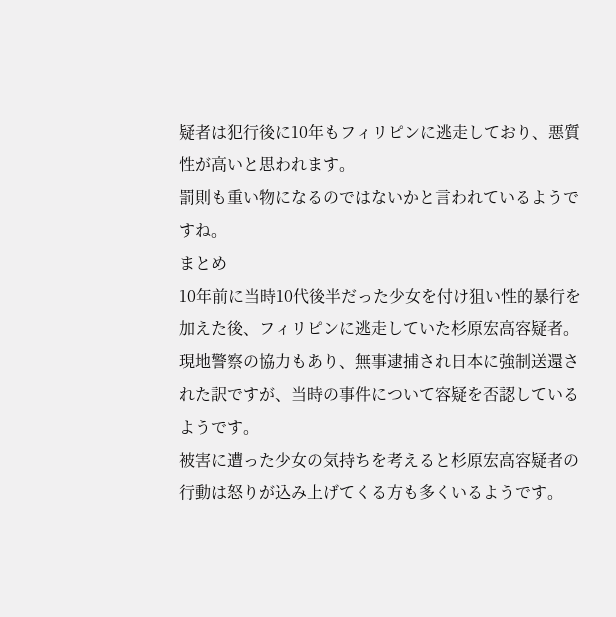疑者は犯行後に10年もフィリピンに逃走しており、悪質性が高いと思われます。
罰則も重い物になるのではないかと言われているようですね。
まとめ
10年前に当時10代後半だった少女を付け狙い性的暴行を加えた後、フィリピンに逃走していた杉原宏高容疑者。
現地警察の協力もあり、無事逮捕され日本に強制送還された訳ですが、当時の事件について容疑を否認しているようです。
被害に遭った少女の気持ちを考えると杉原宏高容疑者の行動は怒りが込み上げてくる方も多くいるようです。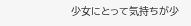少女にとって気持ちが少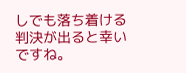しでも落ち着ける判決が出ると幸いですね。